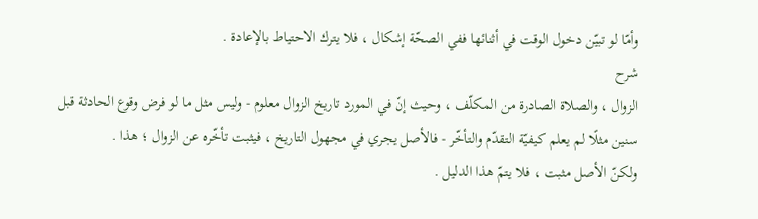وأمّا لو تبيّن دخول الوقت في أثنائها ففي الصحّة إشكال ، فلا يترك الاحتياط بالإعادة .
شرح
الزوال ، والصلاة الصادرة من المكلّف ، وحيث إنّ في المورد تاريخ الزوال معلوم - وليس مثل ما لو فرض وقوع الحادثة قبل سنين مثلًا لم يعلم كيفيّة التقدّم والتأخّر - فالأصل يجري في مجهول التاريخ ، فيثبت تأخّره عن الزوال ؛ هذا .
ولكنّ الأصل مثبت ، فلا يتمّ هذا الدليل .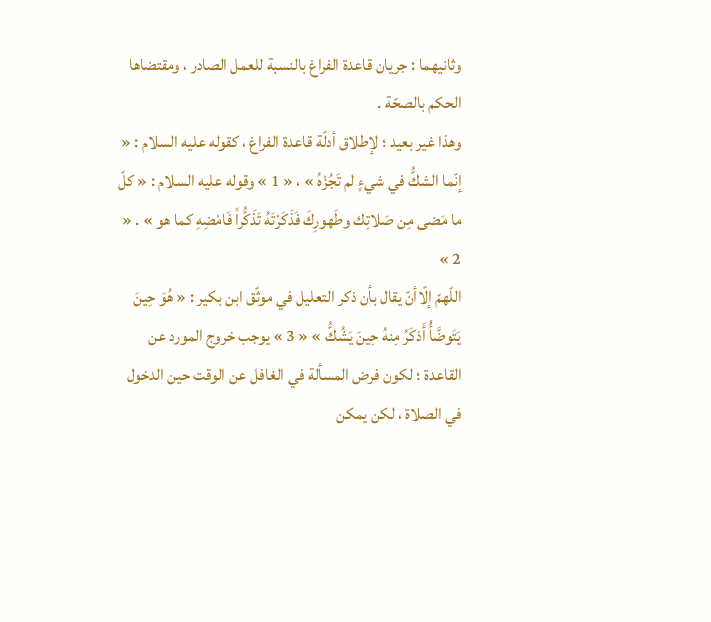وثانيهما : جريان قاعدة الفراغ بالنسبة للعمل الصادر ، ومقتضاها الحكم بالصحّة .
وهذا غير بعيد ؛ لإطلاق أدلّة قاعدة الفراغ ، كقوله عليه السلام : « إنّما الشكُّ في شيءٍ لم تَجُزْهُ » ، « 1 » وقوله عليه السلام : « كلّ ما مَضى مِن صَلاتِك وطَهورِكَ فَذَكَرْتَهُ تَذَكُّراً فَامْضِهِ كما هو » . « 2 »
اللّهمّ إلّاأنّ يقال بأن ذكر التعليل في موثّق ابن بكير : « هُوَ حِينَ يَتَوضَّأُ أَذكَرُ مِنهُ حِينَ يَشُكُّ » « 3 » يوجب خروج المورد عن القاعدة ؛ لكون فرض المسألة في الغافل عن الوقت حين الدخول في الصلاة ، لكن يمكن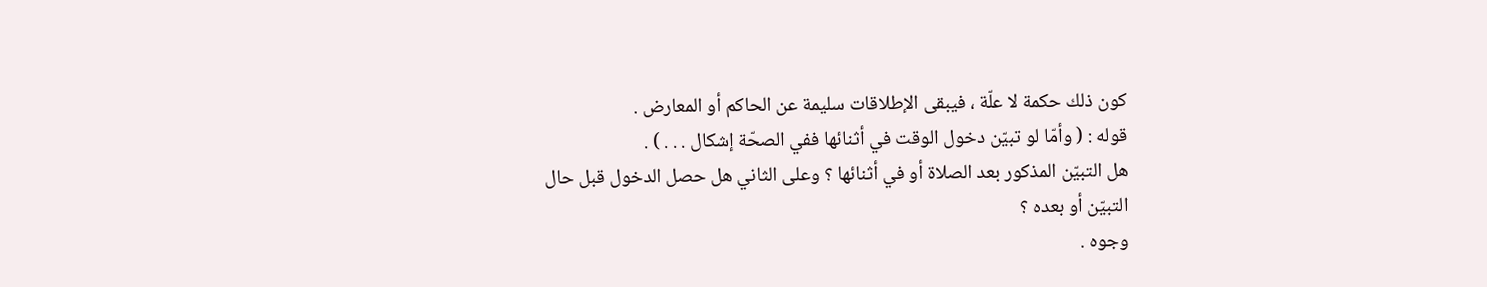كون ذلك حكمة لا علّة ، فيبقى الإطلاقات سليمة عن الحاكم أو المعارض .
قوله : ( وأمّا لو تبيّن دخول الوقت في أثنائها ففي الصحّة إشكال . . . ) .
هل التبيّن المذكور بعد الصلاة أو في أثنائها ؟ وعلى الثاني هل حصل الدخول قبل حال التبيّن أو بعده ؟
وجوه .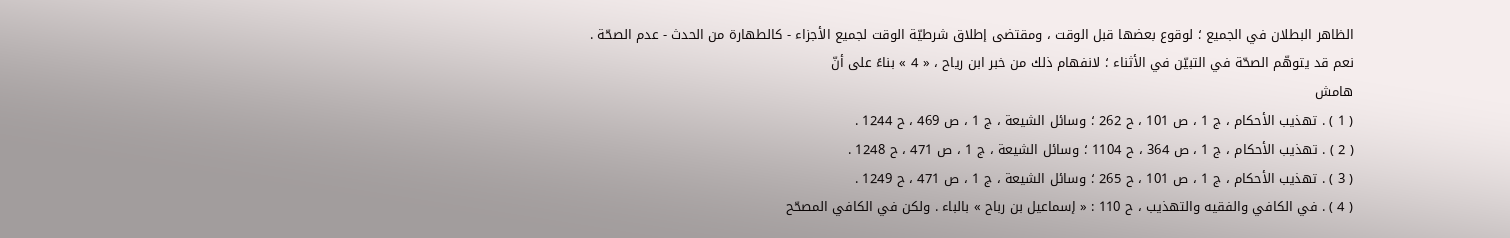الظاهر البطلان في الجميع ؛ لوقوع بعضها قبل الوقت ، ومقتضى إطلاق شرطيّة الوقت لجميع الأجزاء - كالطهارة من الحدث - عدم الصحّة .
نعم قد يتوهّم الصحّة في التبيّن في الأثناء ؛ لانفهام ذلك من خبر ابن رياح ، « 4 » بناءً على أنّ
هامش
( 1 ) . تهذيب الأحكام ، ج 1 ، ص 101 ، ح 262 ؛ وسائل الشيعة ، ج 1 ، ص 469 ، ح 1244 .
( 2 ) . تهذيب الأحكام ، ج 1 ، ص 364 ، ح 1104 ؛ وسائل الشيعة ، ج 1 ، ص 471 ، ح 1248 .
( 3 ) . تهذيب الأحكام ، ج 1 ، ص 101 ، ح 265 ؛ وسائل الشيعة ، ج 1 ، ص 471 ، ح 1249 .
( 4 ) . في الكافي والفقيه والتهذيب ، ح 110 : « إسماعيل بن رباح » بالباء . ولكن في الكافي المصحّح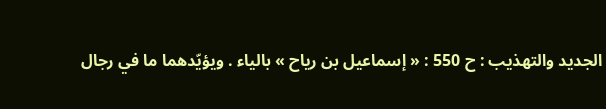الجديد والتهذيب : ح 550 : « إسماعيل بن رياح » بالياء . ويؤيّدهما ما في رجال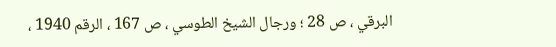البرقي ، ص 28 ؛ ورجال الشيخ الطوسي ، ص 167 ، الرقم 1940 ،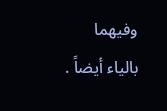وفيهما بالياء أيضاً .